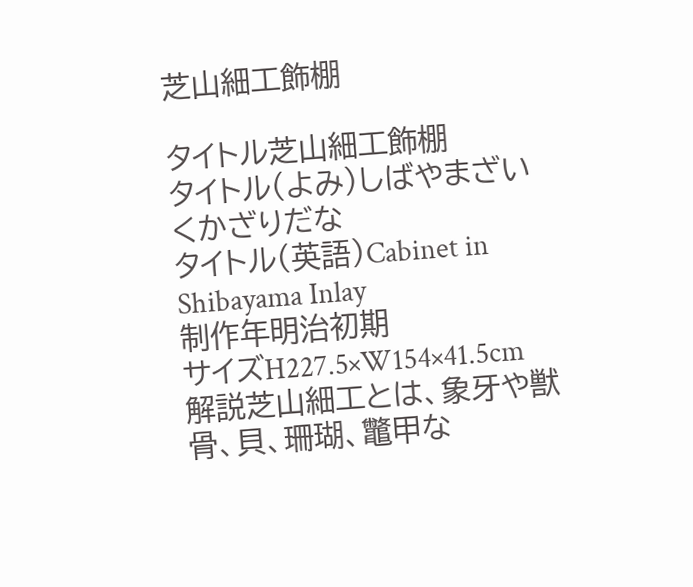芝山細工飾棚

タイトル芝山細工飾棚
タイトル(よみ)しばやまざいくかざりだな
タイトル(英語)Cabinet in Shibayama Inlay
制作年明治初期
サイズH227.5×W154×41.5cm
解説芝山細工とは、象牙や獣骨、貝、珊瑚、鼈甲な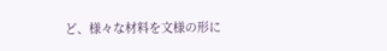ど、様々な材料を文様の形に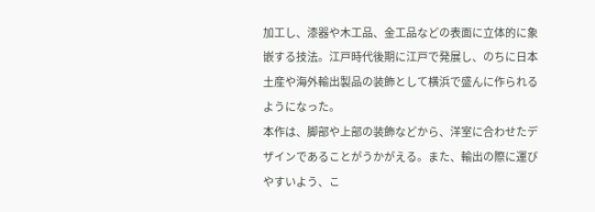加工し、漆器や木工品、金工品などの表面に立体的に象嵌する技法。江戸時代後期に江戸で発展し、のちに日本土産や海外輸出製品の装飾として横浜で盛んに作られるようになった。
本作は、脚部や上部の装飾などから、洋室に合わせたデザインであることがうかがえる。また、輸出の際に運びやすいよう、こ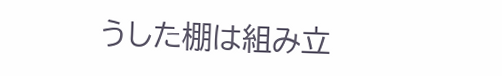うした棚は組み立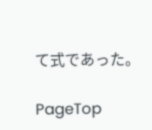て式であった。

PageTop